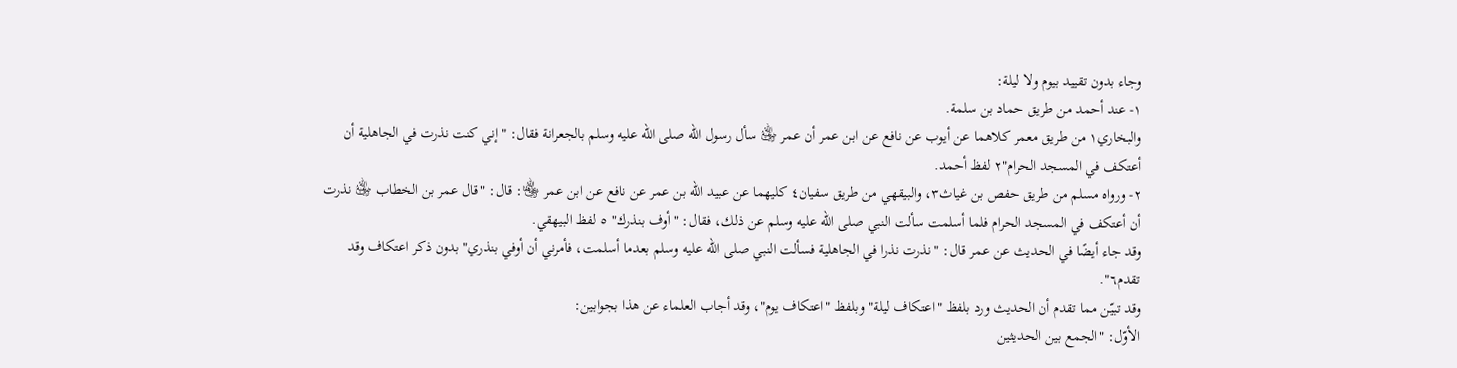وجاء بدون تقييد بيوم ولا ليلة:
١- عند أحمد من طريق حماد بن سلمة.
والبخاري١ من طريق معمر كلاهما عن أيوب عن نافع عن ابن عمر أن عمر ﵁ سأل رسول الله صلى الله عليه وسلم بالجعرانة فقال: "إني كنت نذرت في الجاهلية أن أعتكف في المسجد الحرام"٢ لفظ أحمد.
٢- ورواه مسلم من طريق حفص بن غياث٣، والبيقهي من طريق سفيان٤ كليهما عن عبيد الله بن عمر عن نافع عن ابن عمر ﵄: قال: "قال عمر بن الخطاب ﵁ نذرت أن أعتكف في المسجد الحرام فلما أسلمت سألت النبي صلى الله عليه وسلم عن ذلك، فقال: "أوف بنذرك" ٥ لفظ البيهقي.
وقد جاء أيضًا في الحديث عن عمر قال: "نذرت نذرا في الجاهلية فسألت النبي صلى الله عليه وسلم بعدما أسلمت، فأمرني أن أوفي بنذري" بدون ذكر اعتكاف وقد تقدم٦".
وقد تبيّن مما تقدم أن الحديث ورد بلفظ "اعتكاف ليلة" وبلفظ "اعتكاف يوم"، وقد أجاب العلماء عن هذا بجوابين:
الأوّل: "الجمع بين الحديثين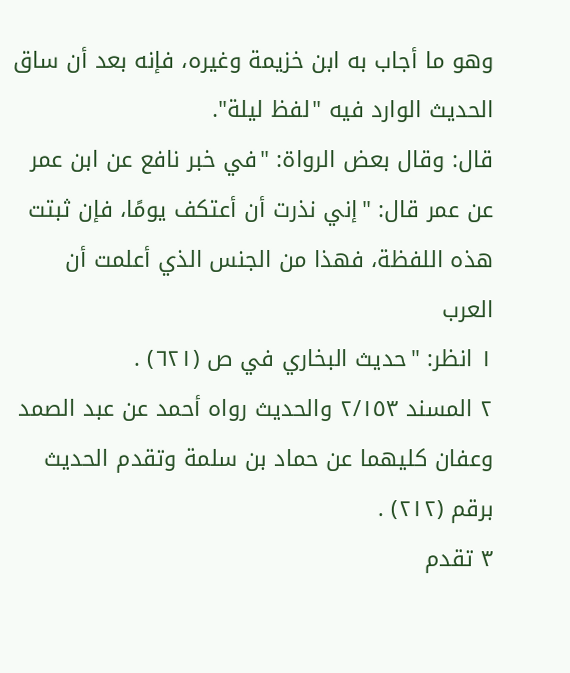وهو ما أجاب به ابن خزيمة وغيره، فإنه بعد أن ساق الحديث الوارد فيه "لفظ ليلة".
قال: وقال بعض الرواة: "في خبر نافع عن ابن عمر عن عمر قال: "إني نذرت أن أعتكف يومًا، فإن ثبتت هذه اللفظة، فهذا من الجنس الذي أعلمت أن العرب
١ انظر: "حديث البخاري في ص (٦٢١) .
٢ المسند ٢/١٥٣ والحديث رواه أحمد عن عبد الصمد وعفان كليهما عن حماد بن سلمة وتقدم الحديث برقم (٢١٢) .
٣ تقدم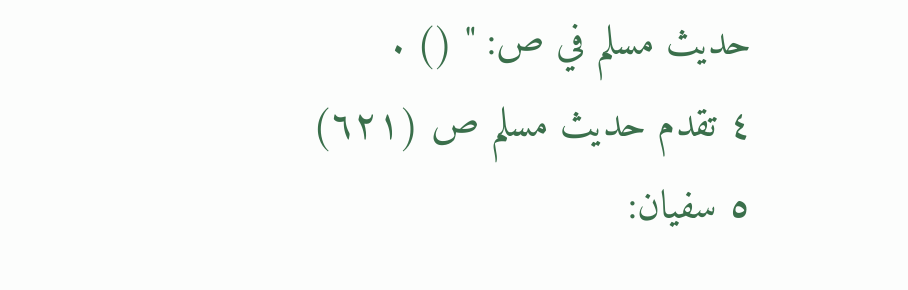حديث مسلم في ص: " () .
٤ تقدم حديث مسلم ص (٦٢١)
٥ سفيان: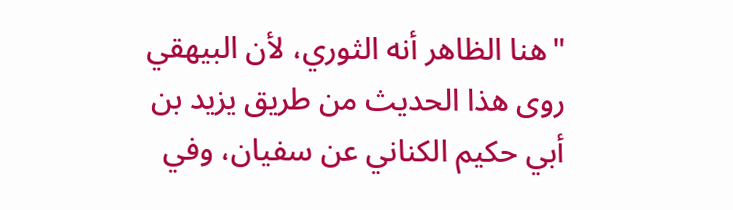"هنا الظاهر أنه الثوري، لأن البيهقي روى هذا الحديث من طريق يزيد بن أبي حكيم الكناني عن سفيان، وفي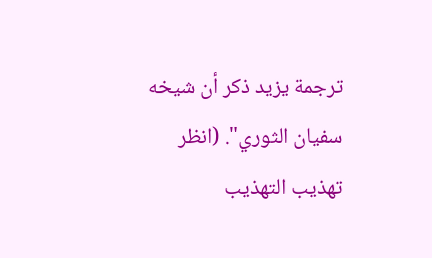ترجمة يزيد ذكر أن شيخه سفيان الثوري". (انظر تهذيب التهذيب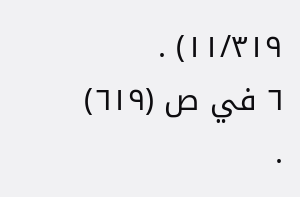١١/٣١٩) .
٦ في ص (٦١٩) .